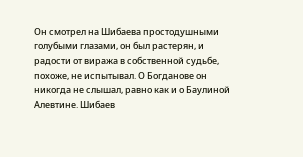Он смотрел на Шибаева простодушными голубыми глазами, он был растерян, и радости от виража в собственной судьбе, похоже, не испытывал. О Богданове он никогда не слышал, равно как и о Баулиной Алевтине. Шибаев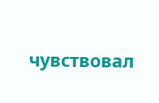чувствовал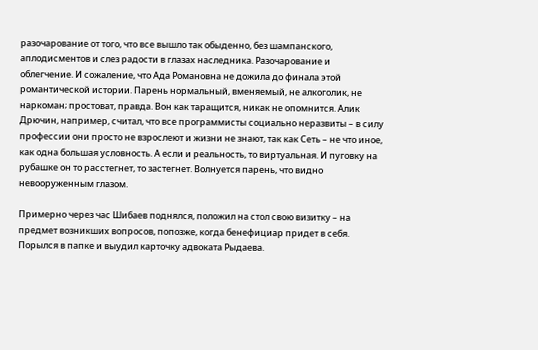разочарование от того, что все вышло так обыденно, без шампанского, аплодисментов и слез радости в глазах наследника. Разочарование и облегчение. И сожаление, что Ада Романовна не дожила до финала этой романтической истории. Парень нормальный, вменяемый, не алкоголик, не наркоман; простоват, правда. Вон как таращится, никак не опомнится. Алик Дрючин, например, считал, что все программисты социально неразвиты – в силу профессии они просто не взрослеют и жизни не знают, так как Сеть – не что иное, как одна большая условность. А если и реальность, то виртуальная. И пуговку на рубашке он то расстегнет, то застегнет. Волнуется парень, что видно невооруженным глазом.

Примерно через час Шибаев поднялся, положил на стол свою визитку – на предмет возникших вопросов, попозже, когда бенефициар придет в себя. Порылся в папке и выудил карточку адвоката Рыдаева.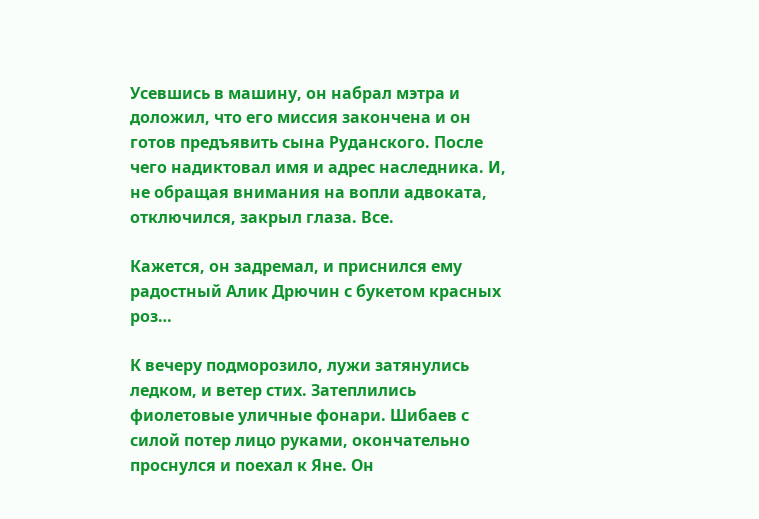Усевшись в машину, он набрал мэтра и доложил, что его миссия закончена и он готов предъявить сына Руданского. После чего надиктовал имя и адрес наследника. И, не обращая внимания на вопли адвоката, отключился, закрыл глаза. Все.

Кажется, он задремал, и приснился ему радостный Алик Дрючин с букетом красных роз…

К вечеру подморозило, лужи затянулись ледком, и ветер стих. Затеплились фиолетовые уличные фонари. Шибаев с силой потер лицо руками, окончательно проснулся и поехал к Яне. Он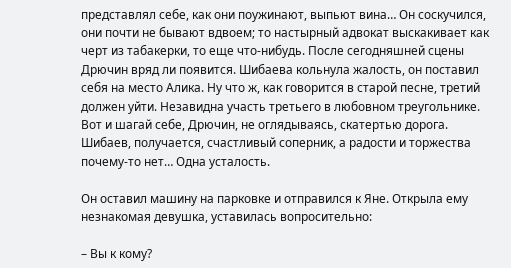представлял себе, как они поужинают, выпьют вина… Он соскучился, они почти не бывают вдвоем; то настырный адвокат выскакивает как черт из табакерки, то еще что-нибудь. После сегодняшней сцены Дрючин вряд ли появится. Шибаева кольнула жалость, он поставил себя на место Алика. Ну что ж, как говорится в старой песне, третий должен уйти. Незавидна участь третьего в любовном треугольнике. Вот и шагай себе, Дрючин, не оглядываясь, скатертью дорога. Шибаев, получается, счастливый соперник, а радости и торжества почему-то нет… Одна усталость.

Он оставил машину на парковке и отправился к Яне. Открыла ему незнакомая девушка, уставилась вопросительно:

– Вы к кому?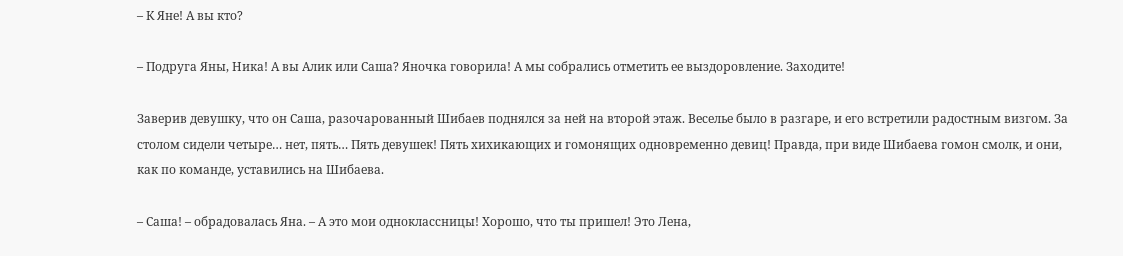– К Яне! А вы кто?

– Подруга Яны, Ника! А вы Алик или Саша? Яночка говорила! А мы собрались отметить ее выздоровление. Заходите!

Заверив девушку, что он Саша, разочарованный Шибаев поднялся за ней на второй этаж. Веселье было в разгаре, и его встретили радостным визгом. За столом сидели четыре… нет, пять… Пять девушек! Пять хихикающих и гомонящих одновременно девиц! Правда, при виде Шибаева гомон смолк, и они, как по команде, уставились на Шибаева.

– Саша! – обрадовалась Яна. – А это мои одноклассницы! Хорошо, что ты пришел! Это Лена,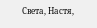Света, Настя,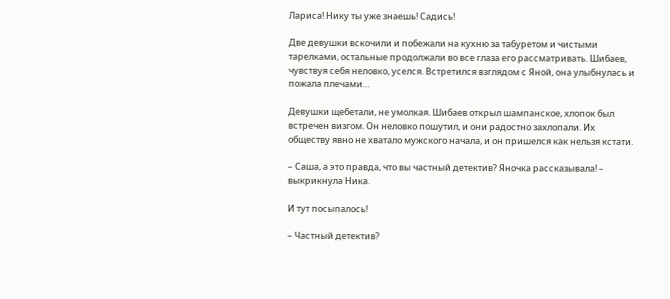Лариса! Нику ты уже знаешь! Садись!

Две девушки вскочили и побежали на кухню за табуретом и чистыми тарелками, остальные продолжали во все глаза его рассматривать. Шибаев, чувствуя себя неловко, уселся. Встретился взглядом с Яной, она улыбнулась и пожала плечами…

Девушки щебетали, не умолкая. Шибаев открыл шампанское, хлопок был встречен визгом. Он неловко пошутил, и они радостно захлопали. Их обществу явно не хватало мужского начала, и он пришелся как нельзя кстати.

– Саша, а это правда, что вы частный детектив? Яночка рассказывала! – выкрикнула Ника.

И тут посыпалось!

– Частный детектив?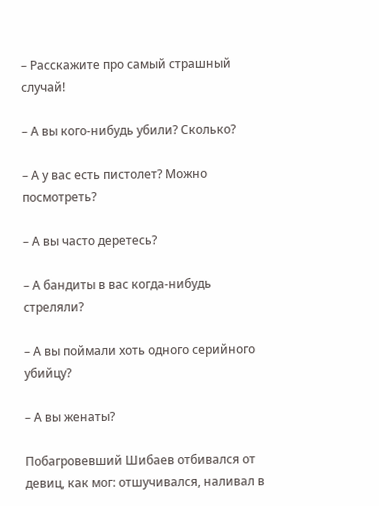– Расскажите про самый страшный случай!

– А вы кого-нибудь убили? Сколько?

– А у вас есть пистолет? Можно посмотреть?

– А вы часто деретесь?

– А бандиты в вас когда-нибудь стреляли?

– А вы поймали хоть одного серийного убийцу?

– А вы женаты?

Побагровевший Шибаев отбивался от девиц, как мог: отшучивался, наливал в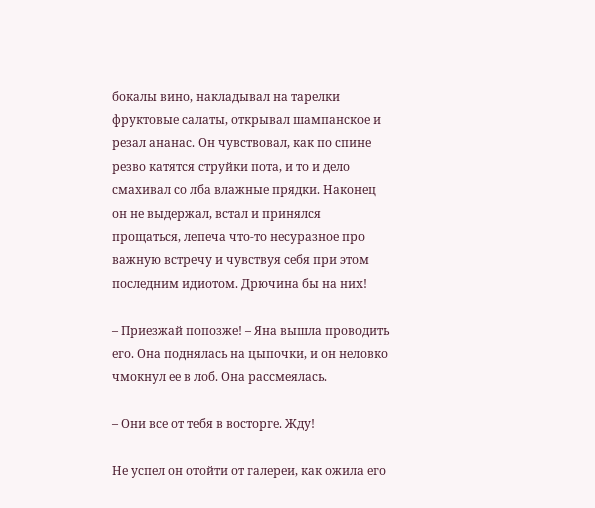бокалы вино, накладывал на тарелки фруктовые салаты, открывал шампанское и резал ананас. Он чувствовал, как по спине резво катятся струйки пота, и то и дело смахивал со лба влажные прядки. Наконец он не выдержал, встал и принялся прощаться, лепеча что-то несуразное про важную встречу и чувствуя себя при этом последним идиотом. Дрючина бы на них!

– Приезжай попозже! – Яна вышла проводить его. Она поднялась на цыпочки, и он неловко чмокнул ее в лоб. Она рассмеялась.

– Они все от тебя в восторге. Жду!

Не успел он отойти от галереи, как ожила его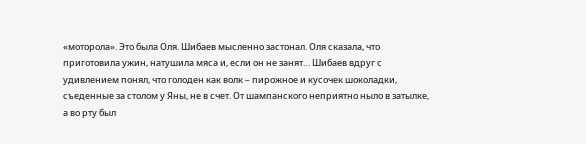«моторола». Это была Оля. Шибаев мысленно застонал. Оля сказала, что приготовила ужин, натушила мяса и, если он не занят… Шибаев вдруг с удивлением понял, что голоден как волк – пирожное и кусочек шоколадки, съеденные за столом у Яны, не в счет. От шампанского неприятно ныло в затылке, а во рту был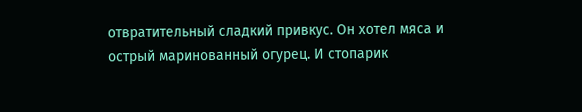отвратительный сладкий привкус. Он хотел мяса и острый маринованный огурец. И стопарик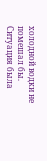холодной водки не помешал бы. Ситуация была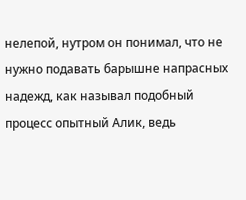нелепой, нутром он понимал, что не нужно подавать барышне напрасных надежд, как называл подобный процесс опытный Алик, ведь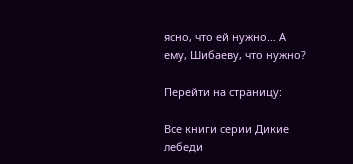ясно, что ей нужно… А ему, Шибаеву, что нужно?

Перейти на страницу:

Все книги серии Дикие лебеди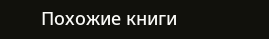Похожие книги